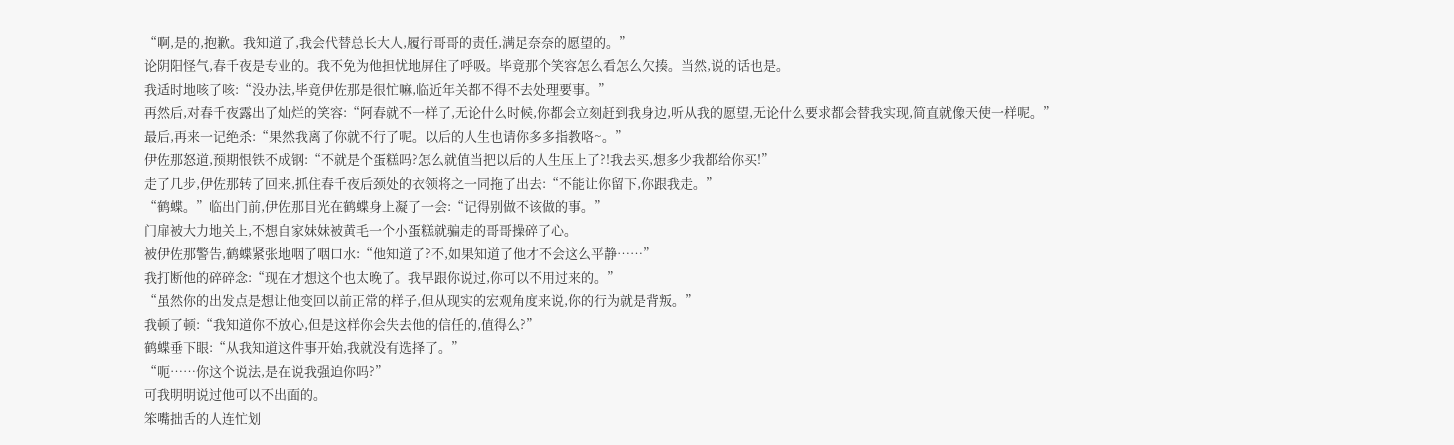“啊,是的,抱歉。我知道了,我会代替总长大人,履行哥哥的责任,满足奈奈的愿望的。”
论阴阳怪气,春千夜是专业的。我不免为他担忧地屏住了呼吸。毕竟那个笑容怎么看怎么欠揍。当然,说的话也是。
我适时地咳了咳:“没办法,毕竟伊佐那是很忙嘛,临近年关都不得不去处理要事。”
再然后,对春千夜露出了灿烂的笑容:“阿春就不一样了,无论什么时候,你都会立刻赶到我身边,听从我的愿望,无论什么要求都会替我实现,简直就像天使一样呢。”
最后,再来一记绝杀:“果然我离了你就不行了呢。以后的人生也请你多多指教咯~。”
伊佐那怒道,预期恨铁不成钢:“不就是个蛋糕吗?怎么就值当把以后的人生压上了?!我去买,想多少我都给你买!”
走了几步,伊佐那转了回来,抓住春千夜后颈处的衣领将之一同拖了出去:“不能让你留下,你跟我走。”
“鹤蝶。”临出门前,伊佐那目光在鹤蝶身上凝了一会:“记得别做不该做的事。”
门扉被大力地关上,不想自家妹妹被黄毛一个小蛋糕就骗走的哥哥操碎了心。
被伊佐那警告,鹤蝶紧张地咽了咽口水:“他知道了?不,如果知道了他才不会这么平静……”
我打断他的碎碎念:“现在才想这个也太晚了。我早跟你说过,你可以不用过来的。”
“虽然你的出发点是想让他变回以前正常的样子,但从现实的宏观角度来说,你的行为就是背叛。”
我顿了顿:“我知道你不放心,但是这样你会失去他的信任的,值得么?”
鹤蝶垂下眼:“从我知道这件事开始,我就没有选择了。”
“呃……你这个说法,是在说我强迫你吗?”
可我明明说过他可以不出面的。
笨嘴拙舌的人连忙划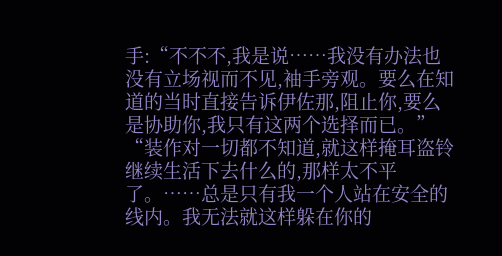手:“不不不,我是说……我没有办法也没有立场视而不见,袖手旁观。要么在知道的当时直接告诉伊佐那,阻止你,要么是协助你,我只有这两个选择而已。”
“装作对一切都不知道,就这样掩耳盗铃继续生活下去什么的,那样太不平了。……总是只有我一个人站在安全的线内。我无法就这样躲在你的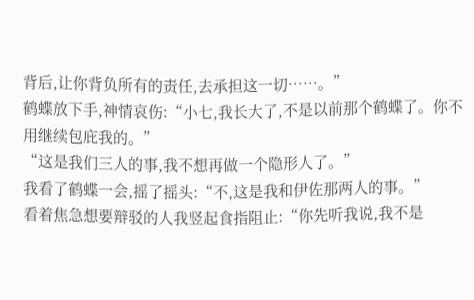背后,让你背负所有的责任,去承担这一切……。”
鹤蝶放下手,神情哀伤:“小七,我长大了,不是以前那个鹤蝶了。你不用继续包庇我的。”
“这是我们三人的事,我不想再做一个隐形人了。”
我看了鹤蝶一会,摇了摇头:“不,这是我和伊佐那两人的事。”
看着焦急想要辩驳的人我竖起食指阻止:“你先听我说,我不是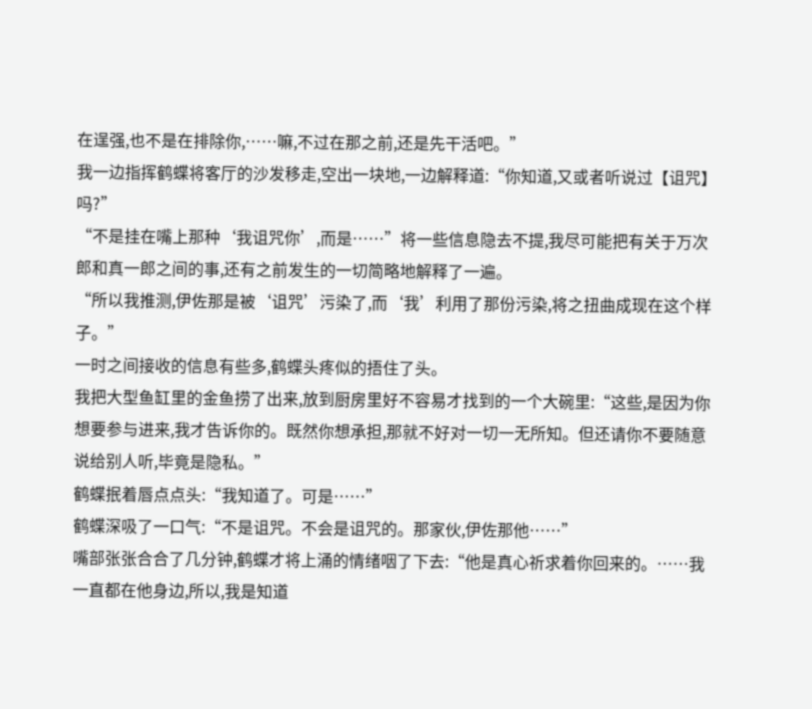在逞强,也不是在排除你,……嘛,不过在那之前,还是先干活吧。”
我一边指挥鹤蝶将客厅的沙发移走,空出一块地,一边解释道:“你知道,又或者听说过【诅咒】吗?”
“不是挂在嘴上那种‘我诅咒你’,而是……”将一些信息隐去不提,我尽可能把有关于万次郎和真一郎之间的事,还有之前发生的一切简略地解释了一遍。
“所以我推测,伊佐那是被‘诅咒’污染了,而‘我’利用了那份污染,将之扭曲成现在这个样子。”
一时之间接收的信息有些多,鹤蝶头疼似的捂住了头。
我把大型鱼缸里的金鱼捞了出来,放到厨房里好不容易才找到的一个大碗里:“这些,是因为你想要参与进来,我才告诉你的。既然你想承担,那就不好对一切一无所知。但还请你不要随意说给别人听,毕竟是隐私。”
鹤蝶抿着唇点点头:“我知道了。可是……”
鹤蝶深吸了一口气:“不是诅咒。不会是诅咒的。那家伙,伊佐那他……”
嘴部张张合合了几分钟,鹤蝶才将上涌的情绪咽了下去:“他是真心祈求着你回来的。……我一直都在他身边,所以,我是知道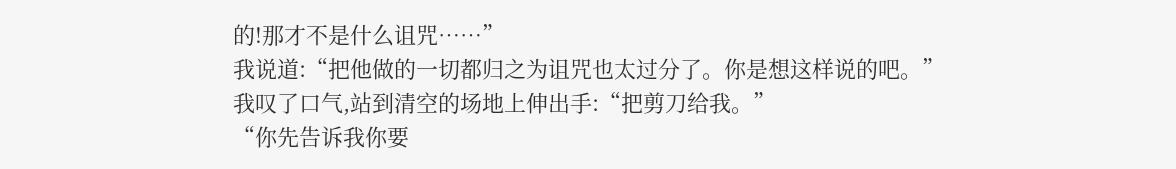的!那才不是什么诅咒……”
我说道:“把他做的一切都归之为诅咒也太过分了。你是想这样说的吧。”
我叹了口气,站到清空的场地上伸出手:“把剪刀给我。”
“你先告诉我你要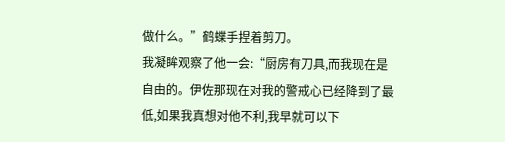做什么。”鹤蝶手捏着剪刀。
我凝眸观察了他一会:“厨房有刀具,而我现在是自由的。伊佐那现在对我的警戒心已经降到了最低,如果我真想对他不利,我早就可以下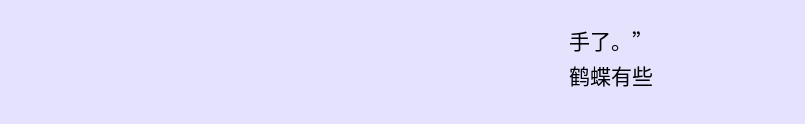手了。”
鹤蝶有些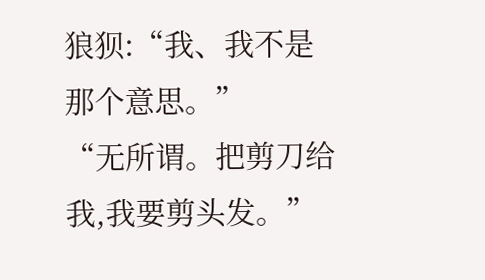狼狈:“我、我不是那个意思。”
“无所谓。把剪刀给我,我要剪头发。”